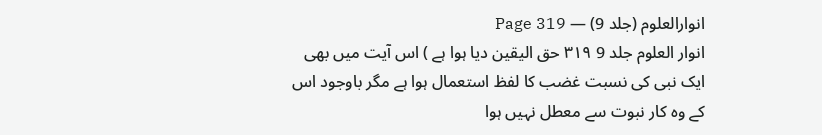انوارالعلوم (جلد 9) — Page 319
انوار العلوم جلد 9 ۳۱۹ حق الیقین دیا ہوا ہے ) اس آیت میں بھی ایک نبی کی نسبت غضب کا لفظ استعمال ہوا ہے مگر باوجود اس کے وہ کار نبوت سے معطل نہیں ہوا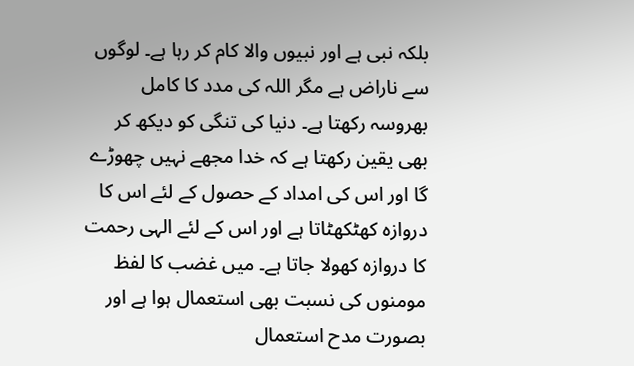بلکہ نبی ہے اور نبیوں والا کام کر رہا ہے۔ لوگوں سے ناراض ہے مگر اللہ کی مدد کا کامل بھروسہ رکھتا ہے۔ دنیا کی تنگی کو دیکھ کر بھی یقین رکھتا ہے کہ خدا مجھے نہیں چھوڑے گا اور اس کی امداد کے حصول کے لئے اس کا دروازہ کھٹکھٹاتا ہے اور اس کے لئے الہی رحمت کا دروازہ کھولا جاتا ہے۔ میں غضب کا لفظ مومنوں کی نسبت بھی استعمال ہوا ہے اور بصورت مدح استعمال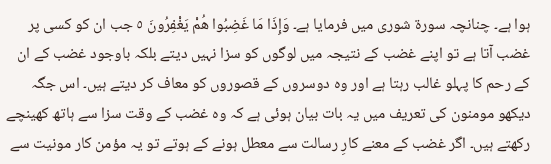ہوا ہے۔ چنانچہ سورۃ شوری میں فرمایا ہے۔ وَإِذَا مَا غَضِبُوا هُمْ يَغْفِرُونَ ٥ جب ان کو کسی پر غضب آتا ہے تو اپنے غضب کے نتیجہ میں لوگوں کو سزا نہیں دیتے بلکہ باوجود غضب کے ان کے رحم کا پہلو غالب رہتا ہے اور وہ دوسروں کے قصوروں کو معاف کر دیتے ہیں۔ اس جگہ دیکھو مومنون کی تعریف میں یہ بات بیان ہوئی ہے کہ وہ غضب کے وقت سزا سے ہاتھ کھینچے رکھتے ہیں۔ اگر غضب کے معنے کارِ رسالت سے معطل ہونے کے ہوتے تو یہ مؤمن کار مونیت سے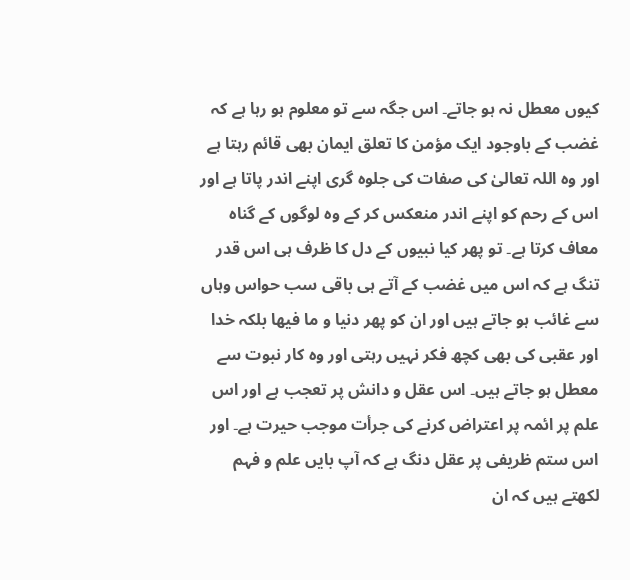کیوں معطل نہ ہو جاتے۔ اس جگہ سے تو معلوم ہو رہا ہے کہ غضب کے باوجود ایک مؤمن کا تعلق ایمان بھی قائم رہتا ہے اور وہ اللہ تعالیٰ کی صفات کی جلوہ گری اپنے اندر پاتا ہے اور اس کے رحم کو اپنے اندر منعکس کر کے وہ لوگوں کے گناہ معاف کرتا ہے۔ تو پھر کیا نبیوں کے دل کا ظرف ہی اس قدر تنگ ہے کہ اس میں غضب کے آتے ہی باقی سب حواس وہاں سے غائب ہو جاتے ہیں اور ان کو پھر دنيا و ما فيها بلکہ خدا اور عقبی کی بھی کچھ فکر نہیں رہتی اور وہ کار نبوت سے معطل ہو جاتے ہیں۔ اس عقل و دانش پر تعجب ہے اور اس علم پر ائمہ پر اعتراض کرنے کی جرأت موجب حیرت ہے۔ اور اس ستم ظریفی پر عقل دنگ ہے کہ آپ بایں علم و فہم لکھتے ہیں کہ ان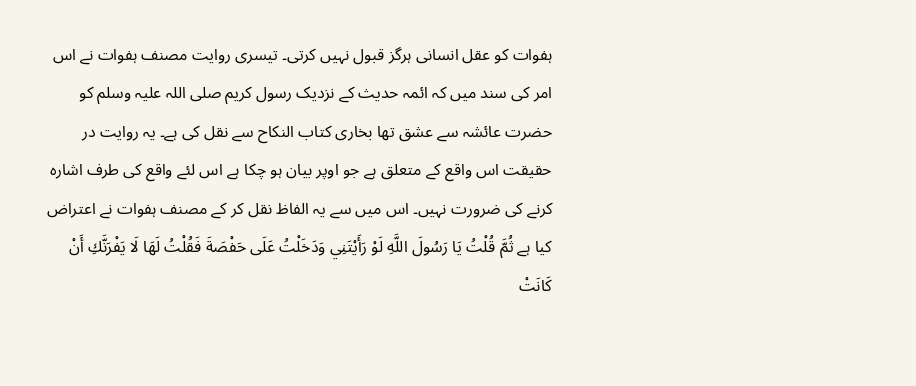ہفوات کو عقل انسانی ہرگز قبول نہیں کرتی۔ تیسری روایت مصنف ہفوات نے اس امر کی سند میں کہ ائمہ حدیث کے نزدیک رسول کریم صلی اللہ علیہ وسلم کو حضرت عائشہ سے عشق تھا بخاری کتاب النکاح سے نقل کی ہے۔ یہ روایت در حقیقت اس واقع کے متعلق ہے جو اوپر بیان ہو چکا ہے اس لئے واقع کی طرف اشارہ کرنے کی ضرورت نہیں۔ اس میں سے یہ الفاظ نقل کر کے مصنف ہفوات نے اعتراض کیا ہے ثُمَّ قُلْتُ يَا رَسُولَ اللَّهِ لَوْ رَأَيْتَنِي وَدَخَلْتُ عَلَى حَفْصَةَ فَقُلْتُ لَهَا لَا يَفْرَنَّكِ أَنْ كَانَتْ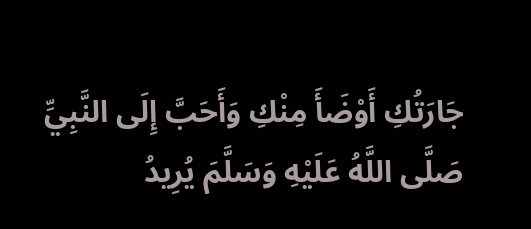جَارَتُكِ أَوْضَأَ مِنْكِ وَأَحَبَّ إِلَى النَّبِيِّ صَلَّى اللَّهُ عَلَيْهِ وَسَلَّمَ يُرِيدُ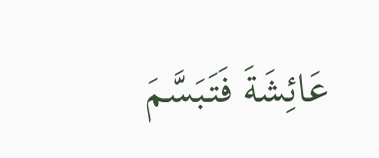عَائِشَةَ فَتَبَسَّمَ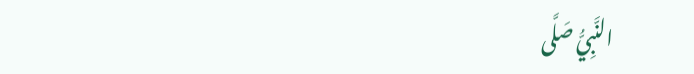النَّبِيُّ صَلَّى